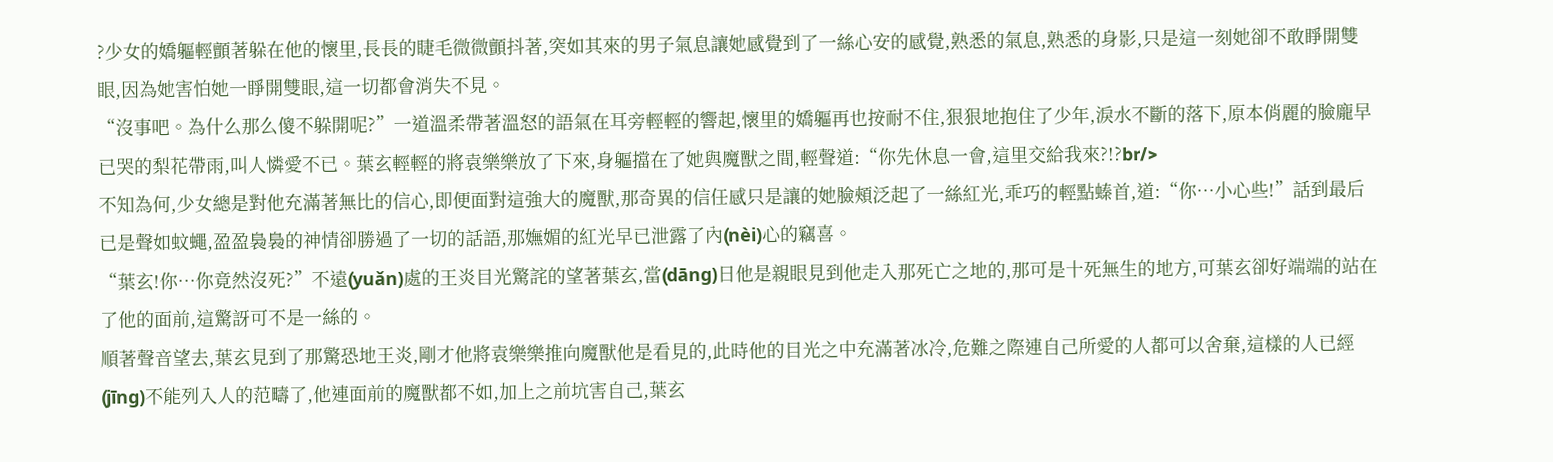?少女的嬌軀輕顫著躲在他的懷里,長長的睫毛微微顫抖著,突如其來的男子氣息讓她感覺到了一絲心安的感覺,熟悉的氣息,熟悉的身影,只是這一刻她卻不敢睜開雙眼,因為她害怕她一睜開雙眼,這一切都會消失不見。
“沒事吧。為什么那么傻不躲開呢?”一道溫柔帶著溫怒的語氣在耳旁輕輕的響起,懷里的嬌軀再也按耐不住,狠狠地抱住了少年,淚水不斷的落下,原本俏麗的臉龐早已哭的梨花帶雨,叫人憐愛不已。葉玄輕輕的將袁樂樂放了下來,身軀擋在了她與魔獸之間,輕聲道:“你先休息一會,這里交給我來?!?br/>
不知為何,少女總是對他充滿著無比的信心,即便面對這強大的魔獸,那奇異的信任感只是讓的她臉頰泛起了一絲紅光,乖巧的輕點螓首,道:“你…小心些!”話到最后已是聲如蚊蠅,盈盈裊裊的神情卻勝過了一切的話語,那嫵媚的紅光早已泄露了內(nèi)心的竊喜。
“葉玄!你…你竟然沒死?”不遠(yuǎn)處的王炎目光驚詫的望著葉玄,當(dāng)日他是親眼見到他走入那死亡之地的,那可是十死無生的地方,可葉玄卻好端端的站在了他的面前,這驚訝可不是一絲的。
順著聲音望去,葉玄見到了那驚恐地王炎,剛才他將袁樂樂推向魔獸他是看見的,此時他的目光之中充滿著冰冷,危難之際連自己所愛的人都可以舍棄,這樣的人已經(jīng)不能列入人的范疇了,他連面前的魔獸都不如,加上之前坑害自己,葉玄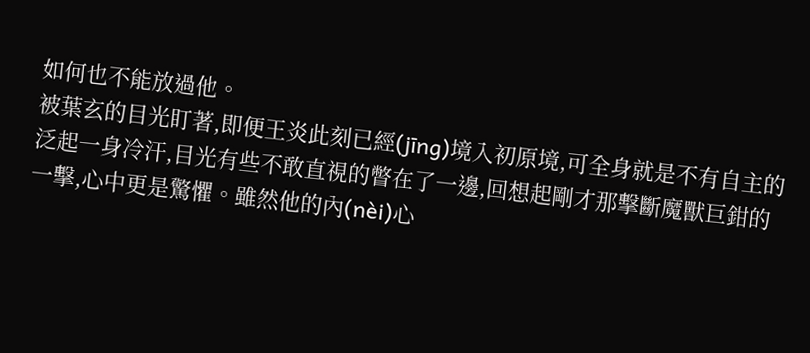如何也不能放過他。
被葉玄的目光盯著,即便王炎此刻已經(jīng)境入初原境,可全身就是不有自主的泛起一身冷汗,目光有些不敢直視的瞥在了一邊,回想起剛才那擊斷魔獸巨鉗的一擊,心中更是驚懼。雖然他的內(nèi)心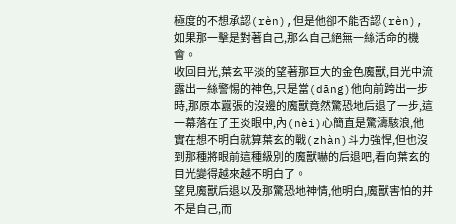極度的不想承認(rèn),但是他卻不能否認(rèn),如果那一擊是對著自己,那么自己絕無一絲活命的機會。
收回目光,葉玄平淡的望著那巨大的金色魔獸,目光中流露出一絲警惕的神色,只是當(dāng)他向前跨出一步時,那原本囂張的沒邊的魔獸竟然驚恐地后退了一步,這一幕落在了王炎眼中,內(nèi)心簡直是驚濤駭浪,他實在想不明白就算葉玄的戰(zhàn)斗力強悍,但也沒到那種將眼前這種級別的魔獸嚇的后退吧,看向葉玄的目光變得越來越不明白了。
望見魔獸后退以及那驚恐地神情,他明白,魔獸害怕的并不是自己,而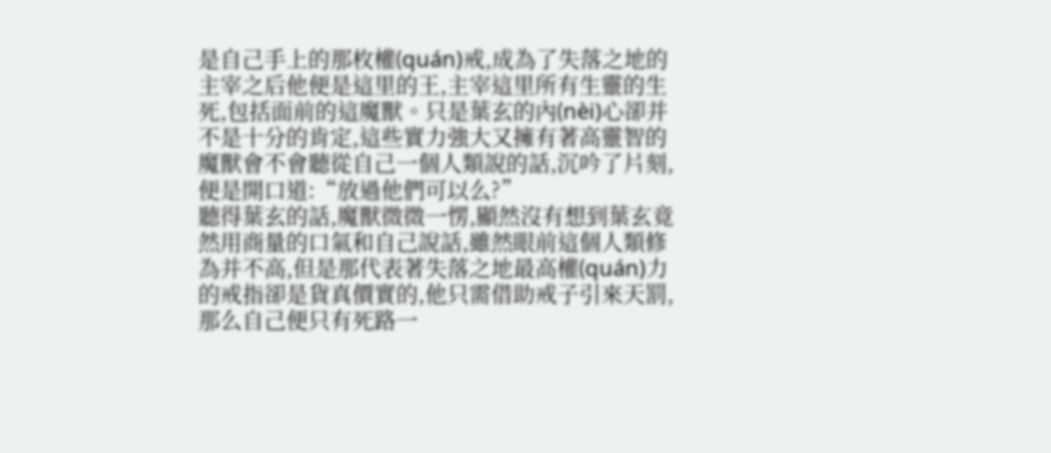是自己手上的那枚權(quán)戒,成為了失落之地的主宰之后他便是這里的王,主宰這里所有生靈的生死,包括面前的這魔獸。只是葉玄的內(nèi)心卻并不是十分的肯定,這些實力強大又擁有著高靈智的魔獸會不會聽從自己一個人類說的話,沉吟了片刻,便是開口道:“放過他們可以么?”
聽得葉玄的話,魔獸微微一愣,顯然沒有想到葉玄竟然用商量的口氣和自己說話,雖然眼前這個人類修為并不高,但是那代表著失落之地最高權(quán)力的戒指卻是貨真價實的,他只需借助戒子引來天罰,那么自己便只有死路一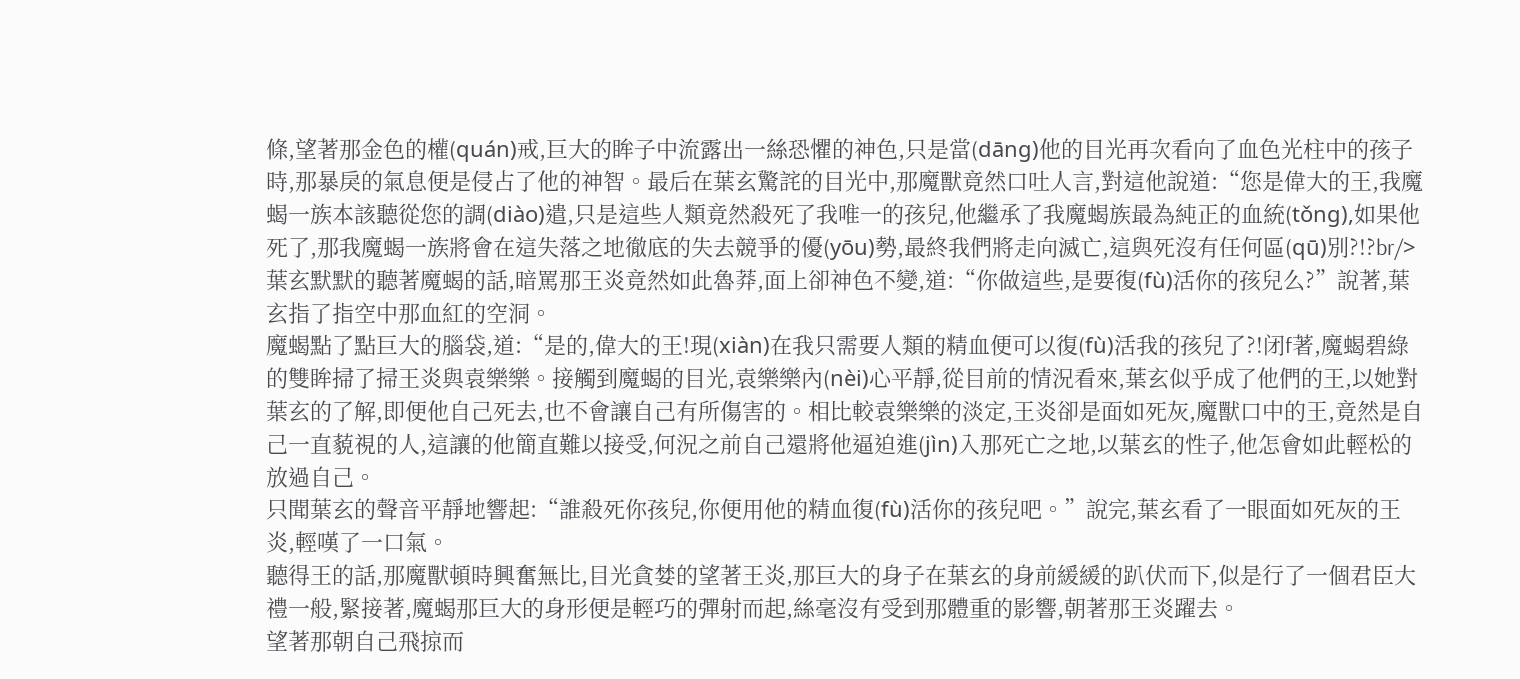條,望著那金色的權(quán)戒,巨大的眸子中流露出一絲恐懼的神色,只是當(dāng)他的目光再次看向了血色光柱中的孩子時,那暴戾的氣息便是侵占了他的神智。最后在葉玄驚詫的目光中,那魔獸竟然口吐人言,對這他說道:“您是偉大的王,我魔蝎一族本該聽從您的調(diào)遣,只是這些人類竟然殺死了我唯一的孩兒,他繼承了我魔蝎族最為純正的血統(tǒng),如果他死了,那我魔蝎一族將會在這失落之地徹底的失去競爭的優(yōu)勢,最終我們將走向滅亡,這與死沒有任何區(qū)別?!?br/>
葉玄默默的聽著魔蝎的話,暗罵那王炎竟然如此魯莽,面上卻神色不變,道:“你做這些,是要復(fù)活你的孩兒么?”說著,葉玄指了指空中那血紅的空洞。
魔蝎點了點巨大的腦袋,道:“是的,偉大的王!現(xiàn)在我只需要人類的精血便可以復(fù)活我的孩兒了?!闭f著,魔蝎碧綠的雙眸掃了掃王炎與袁樂樂。接觸到魔蝎的目光,袁樂樂內(nèi)心平靜,從目前的情況看來,葉玄似乎成了他們的王,以她對葉玄的了解,即便他自己死去,也不會讓自己有所傷害的。相比較袁樂樂的淡定,王炎卻是面如死灰,魔獸口中的王,竟然是自己一直藐視的人,這讓的他簡直難以接受,何況之前自己還將他逼迫進(jìn)入那死亡之地,以葉玄的性子,他怎會如此輕松的放過自己。
只聞葉玄的聲音平靜地響起:“誰殺死你孩兒,你便用他的精血復(fù)活你的孩兒吧。”說完,葉玄看了一眼面如死灰的王炎,輕嘆了一口氣。
聽得王的話,那魔獸頓時興奮無比,目光貪婪的望著王炎,那巨大的身子在葉玄的身前緩緩的趴伏而下,似是行了一個君臣大禮一般,緊接著,魔蝎那巨大的身形便是輕巧的彈射而起,絲毫沒有受到那體重的影響,朝著那王炎躍去。
望著那朝自己飛掠而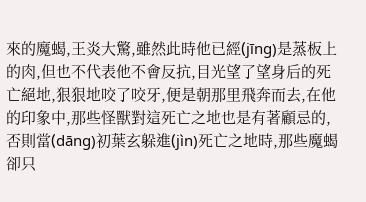來的魔蝎,王炎大驚,雖然此時他已經(jīng)是蒸板上的肉,但也不代表他不會反抗,目光望了望身后的死亡絕地,狠狠地咬了咬牙,便是朝那里飛奔而去,在他的印象中,那些怪獸對這死亡之地也是有著顧忌的,否則當(dāng)初葉玄躲進(jìn)死亡之地時,那些魔蝎卻只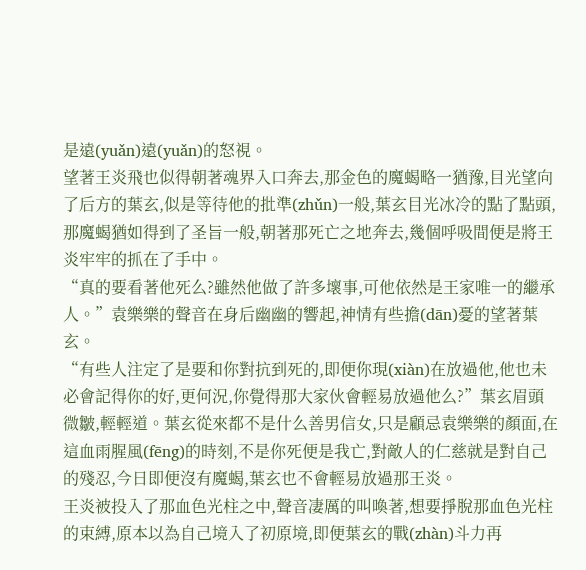是遠(yuǎn)遠(yuǎn)的怒視。
望著王炎飛也似得朝著魂界入口奔去,那金色的魔蝎略一猶豫,目光望向了后方的葉玄,似是等待他的批準(zhǔn)一般,葉玄目光冰冷的點了點頭,那魔蝎猶如得到了圣旨一般,朝著那死亡之地奔去,幾個呼吸間便是將王炎牢牢的抓在了手中。
“真的要看著他死么?雖然他做了許多壞事,可他依然是王家唯一的繼承人。”袁樂樂的聲音在身后幽幽的響起,神情有些擔(dān)憂的望著葉玄。
“有些人注定了是要和你對抗到死的,即便你現(xiàn)在放過他,他也未必會記得你的好,更何況,你覺得那大家伙會輕易放過他么?”葉玄眉頭微皺,輕輕道。葉玄從來都不是什么善男信女,只是顧忌袁樂樂的顏面,在這血雨腥風(fēng)的時刻,不是你死便是我亡,對敵人的仁慈就是對自己的殘忍,今日即便沒有魔蝎,葉玄也不會輕易放過那王炎。
王炎被投入了那血色光柱之中,聲音凄厲的叫喚著,想要掙脫那血色光柱的束縛,原本以為自己境入了初原境,即便葉玄的戰(zhàn)斗力再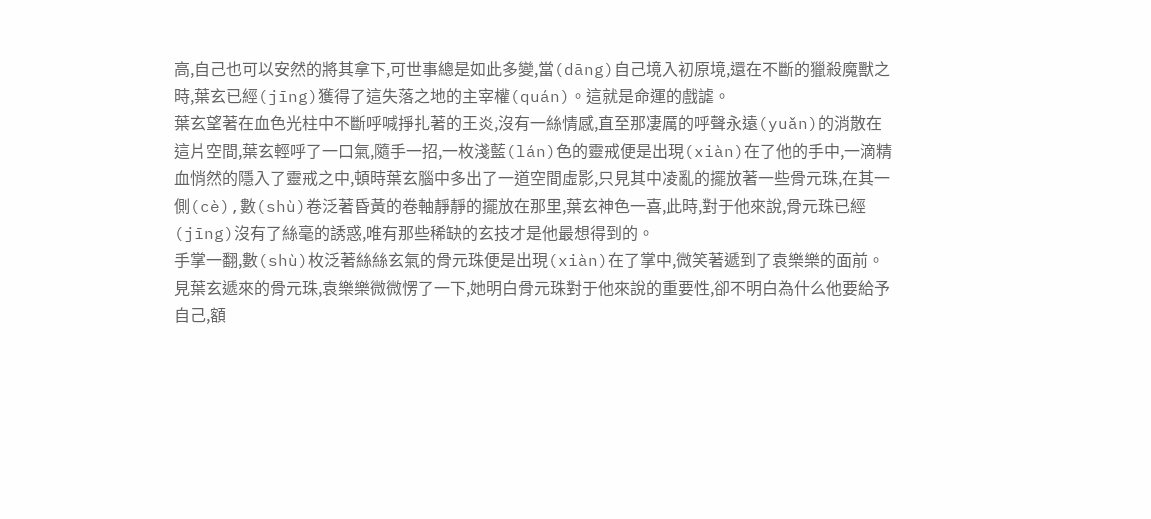高,自己也可以安然的將其拿下,可世事總是如此多變,當(dāng)自己境入初原境,還在不斷的獵殺魔獸之時,葉玄已經(jīng)獲得了這失落之地的主宰權(quán)。這就是命運的戲謔。
葉玄望著在血色光柱中不斷呼喊掙扎著的王炎,沒有一絲情感,直至那凄厲的呼聲永遠(yuǎn)的消散在這片空間,葉玄輕呼了一口氣,隨手一招,一枚淺藍(lán)色的靈戒便是出現(xiàn)在了他的手中,一滴精血悄然的隱入了靈戒之中,頓時葉玄腦中多出了一道空間虛影,只見其中凌亂的擺放著一些骨元珠,在其一側(cè),數(shù)卷泛著昏黃的卷軸靜靜的擺放在那里,葉玄神色一喜,此時,對于他來說,骨元珠已經(jīng)沒有了絲毫的誘惑,唯有那些稀缺的玄技才是他最想得到的。
手掌一翻,數(shù)枚泛著絲絲玄氣的骨元珠便是出現(xiàn)在了掌中,微笑著遞到了袁樂樂的面前。
見葉玄遞來的骨元珠,袁樂樂微微愣了一下,她明白骨元珠對于他來說的重要性,卻不明白為什么他要給予自己,額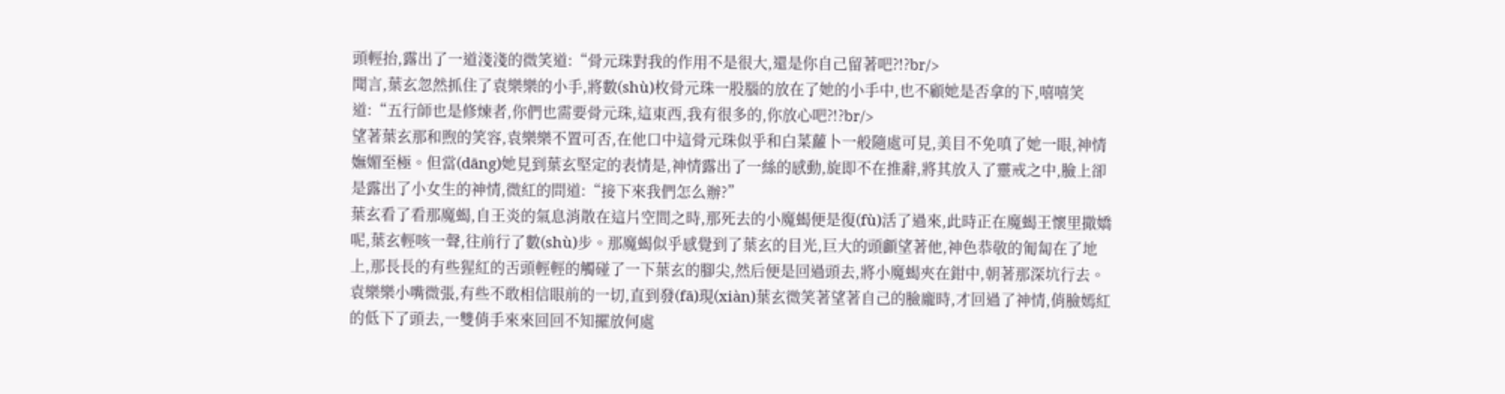頭輕抬,露出了一道淺淺的微笑道:“骨元珠對我的作用不是很大,還是你自己留著吧?!?br/>
聞言,葉玄忽然抓住了袁樂樂的小手,將數(shù)枚骨元珠一股腦的放在了她的小手中,也不顧她是否拿的下,嘻嘻笑道:“五行師也是修煉者,你們也需要骨元珠,這東西,我有很多的,你放心吧?!?br/>
望著葉玄那和煦的笑容,袁樂樂不置可否,在他口中這骨元珠似乎和白菜蘿卜一般隨處可見,美目不免嗔了她一眼,神情嫵媚至極。但當(dāng)她見到葉玄堅定的表情是,神情露出了一絲的感動,旋即不在推辭,將其放入了靈戒之中,臉上卻是露出了小女生的神情,微紅的問道:“接下來我們怎么辦?”
葉玄看了看那魔蝎,自王炎的氣息消散在這片空間之時,那死去的小魔蝎便是復(fù)活了過來,此時正在魔蝎王懷里撒嬌呢,葉玄輕咳一聲,往前行了數(shù)步。那魔蝎似乎感覺到了葉玄的目光,巨大的頭顱望著他,神色恭敬的匍匐在了地上,那長長的有些猩紅的舌頭輕輕的觸碰了一下葉玄的腳尖,然后便是回過頭去,將小魔蝎夾在鉗中,朝著那深坑行去。
袁樂樂小嘴微張,有些不敢相信眼前的一切,直到發(fā)現(xiàn)葉玄微笑著望著自己的臉龐時,才回過了神情,俏臉嫣紅的低下了頭去,一雙俏手來來回回不知擺放何處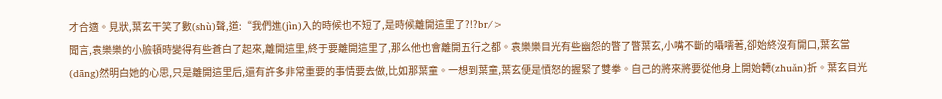才合適。見狀,葉玄干笑了數(shù)聲,道:“我們進(jìn)入的時候也不短了,是時候離開這里了?!?br/>
聞言,袁樂樂的小臉頓時變得有些蒼白了起來,離開這里,終于要離開這里了,那么他也會離開五行之都。袁樂樂目光有些幽怨的瞥了瞥葉玄,小嘴不斷的囁嚅著,卻始終沒有開口,葉玄當(dāng)然明白她的心思,只是離開這里后,還有許多非常重要的事情要去做,比如那葉童。一想到葉童,葉玄便是憤怒的握緊了雙拳。自己的將來將要從他身上開始轉(zhuǎn)折。葉玄目光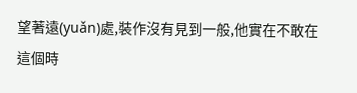望著遠(yuǎn)處,裝作沒有見到一般,他實在不敢在這個時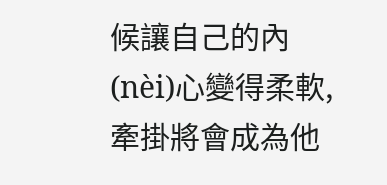候讓自己的內(nèi)心變得柔軟,牽掛將會成為他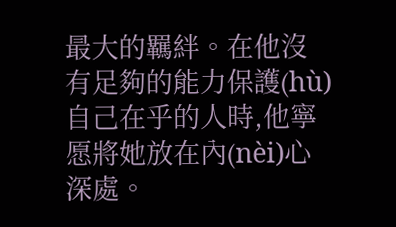最大的羈絆。在他沒有足夠的能力保護(hù)自己在乎的人時,他寧愿將她放在內(nèi)心深處。